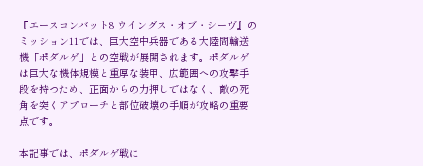『エースコンバット8 ウイングス・オブ・シーヴ』のミッション11では、巨大空中兵器である大陸間輸送機「ポダルゲ」との空戦が展開されます。ポダルゲは巨大な機体規模と重厚な装甲、広範囲への攻撃手段を持つため、正面からの力押しではなく、敵の死角を突くアプローチと部位破壊の手順が攻略の重要点です。

本記事では、ポダルゲ戦に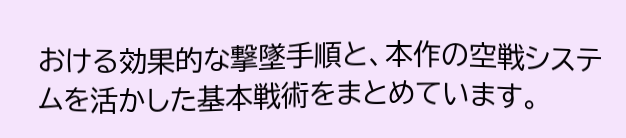おける効果的な撃墜手順と、本作の空戦システムを活かした基本戦術をまとめています。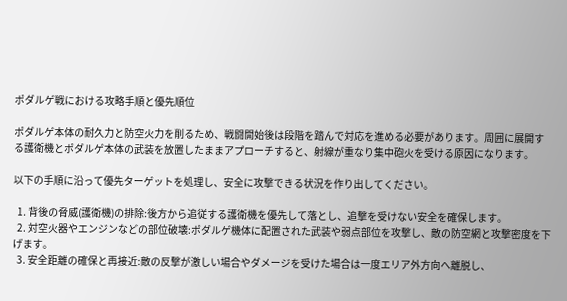ポダルゲ戦における攻略手順と優先順位

ポダルゲ本体の耐久力と防空火力を削るため、戦闘開始後は段階を踏んで対応を進める必要があります。周囲に展開する護衛機とポダルゲ本体の武装を放置したままアプローチすると、射線が重なり集中砲火を受ける原因になります。

以下の手順に沿って優先ターゲットを処理し、安全に攻撃できる状況を作り出してください。

  1. 背後の脅威(護衛機)の排除:後方から追従する護衛機を優先して落とし、追撃を受けない安全を確保します。
  2. 対空火器やエンジンなどの部位破壊:ポダルゲ機体に配置された武装や弱点部位を攻撃し、敵の防空網と攻撃密度を下げます。
  3. 安全距離の確保と再接近:敵の反撃が激しい場合やダメージを受けた場合は一度エリア外方向へ離脱し、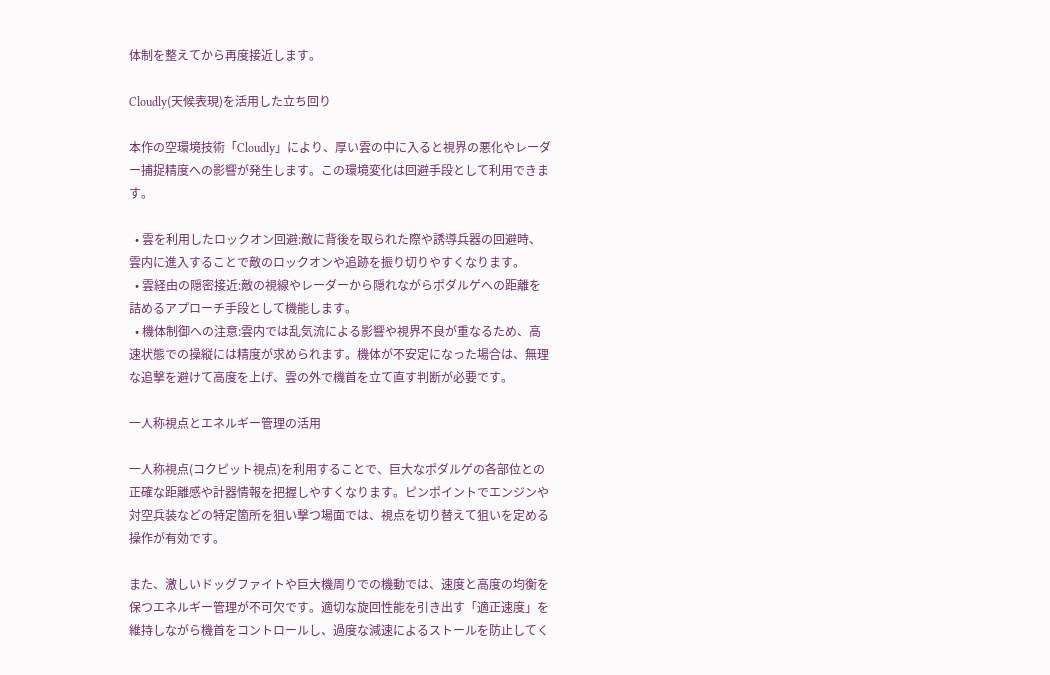体制を整えてから再度接近します。

Cloudly(天候表現)を活用した立ち回り

本作の空環境技術「Cloudly」により、厚い雲の中に入ると視界の悪化やレーダー捕捉精度への影響が発生します。この環境変化は回避手段として利用できます。

  • 雲を利用したロックオン回避:敵に背後を取られた際や誘導兵器の回避時、雲内に進入することで敵のロックオンや追跡を振り切りやすくなります。
  • 雲経由の隠密接近:敵の視線やレーダーから隠れながらポダルゲへの距離を詰めるアプローチ手段として機能します。
  • 機体制御への注意:雲内では乱気流による影響や視界不良が重なるため、高速状態での操縦には精度が求められます。機体が不安定になった場合は、無理な追撃を避けて高度を上げ、雲の外で機首を立て直す判断が必要です。

一人称視点とエネルギー管理の活用

一人称視点(コクピット視点)を利用することで、巨大なポダルゲの各部位との正確な距離感や計器情報を把握しやすくなります。ピンポイントでエンジンや対空兵装などの特定箇所を狙い撃つ場面では、視点を切り替えて狙いを定める操作が有効です。

また、激しいドッグファイトや巨大機周りでの機動では、速度と高度の均衡を保つエネルギー管理が不可欠です。適切な旋回性能を引き出す「適正速度」を維持しながら機首をコントロールし、過度な減速によるストールを防止してく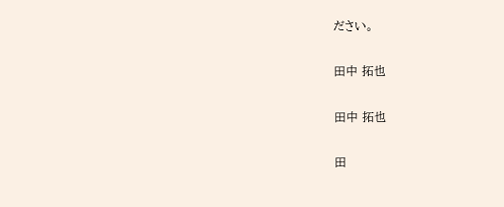ださい。

田中 拓也

田中 拓也

田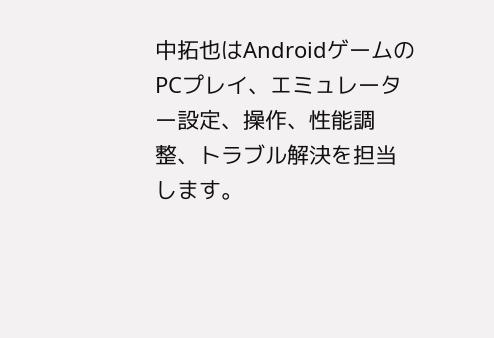中拓也はAndroidゲームのPCプレイ、エミュレーター設定、操作、性能調整、トラブル解決を担当します。